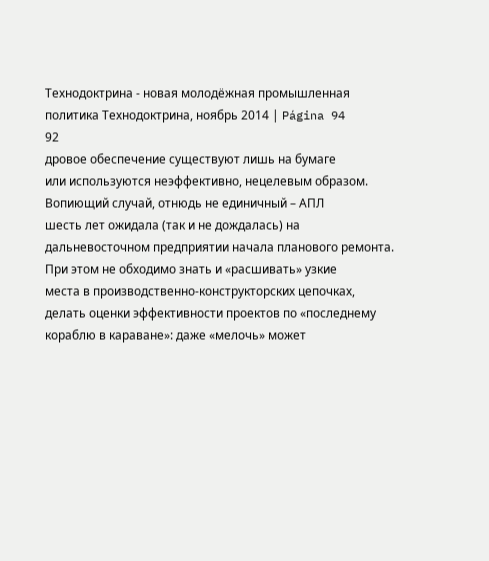Технодоктрина - новая молодёжная промышленная политика Технодоктрина, ноябрь 2014 | Página 94
92
дровое обеспечение существуют лишь на бумаге
или используются неэффективно, нецелевым образом. Вопиющий случай, отнюдь не единичный – АПЛ
шесть лет ожидала (так и не дождалась) на дальневосточном предприятии начала планового ремонта.
При этом не обходимо знать и «расшивать» узкие
места в производственно-конструкторских цепочках,
делать оценки эффективности проектов по «последнему кораблю в караване»: даже «мелочь» может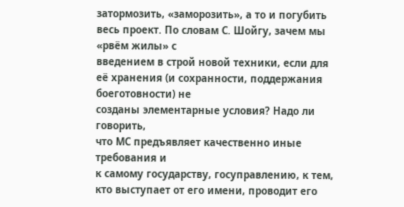затормозить, «заморозить», а то и погубить весь проект. По словам С. Шойгу, зачем мы «рвём жилы» с
введением в строй новой техники, если для её хранения (и сохранности, поддержания боеготовности) не
созданы элементарные условия? Надо ли говорить,
что МС предъявляет качественно иные требования и
к самому государству, госуправлению, к тем, кто выступает от его имени, проводит его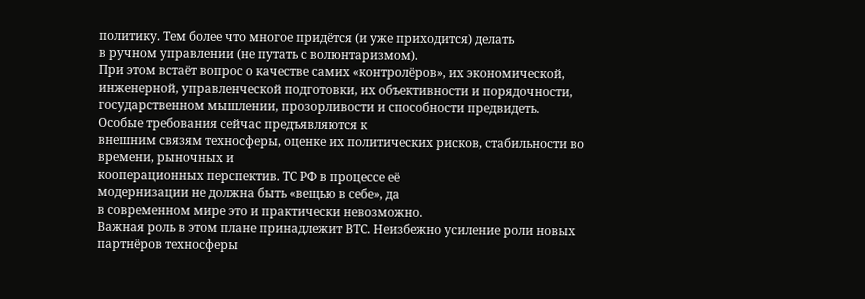политику. Тем более что многое придётся (и уже приходится) делать
в ручном управлении (не путать с волюнтаризмом).
При этом встаёт вопрос о качестве самих «контролёров», их экономической, инженерной, управленческой подготовки, их объективности и порядочности,
государственном мышлении, прозорливости и способности предвидеть.
Особые требования сейчас предъявляются к
внешним связям техносферы, оценке их политических рисков, стабильности во времени, рыночных и
кооперационных перспектив. ТС РФ в процессе её
модернизации не должна быть «вещью в себе», да
в современном мире это и практически невозможно.
Важная роль в этом плане принадлежит ВТС. Неизбежно усиление роли новых партнёров техносферы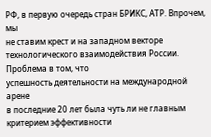РФ, в первую очередь стран БРИКС, АТР. Впрочем, мы
не ставим крест и на западном векторе технологического взаимодействия России. Проблема в том, что
успешность деятельности на международной арене
в последние 20 лет была чуть ли не главным критерием эффективности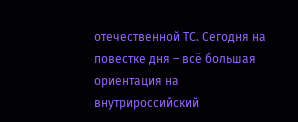отечественной ТС. Сегодня на
повестке дня – всё большая ориентация на внутрироссийский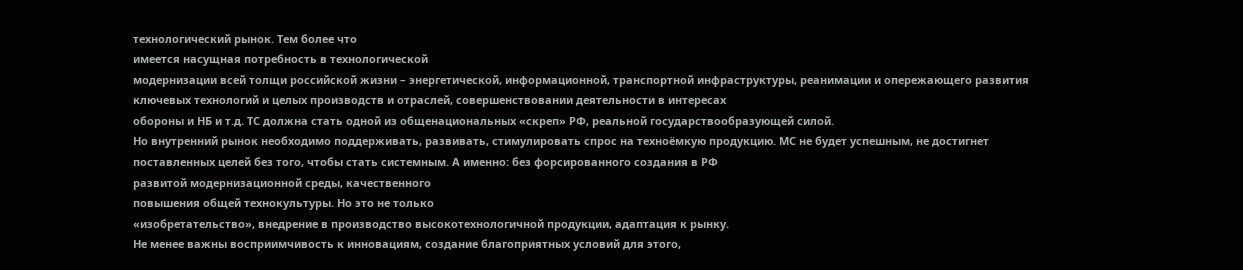технологический рынок. Тем более что
имеется насущная потребность в технологической
модернизации всей толщи российской жизни – энергетической, информационной, транспортной инфраструктуры, реанимации и опережающего развития
ключевых технологий и целых производств и отраслей, совершенствовании деятельности в интересах
обороны и НБ и т.д. ТС должна стать одной из общенациональных «скреп» РФ, реальной государствообразующей силой.
Но внутренний рынок необходимо поддерживать, развивать, стимулировать спрос на техноёмкую продукцию. МС не будет успешным, не достигнет
поставленных целей без того, чтобы стать системным. А именно: без форсированного создания в РФ
развитой модернизационной среды, качественного
повышения общей технокультуры. Но это не только
«изобретательство», внедрение в производство высокотехнологичной продукции, адаптация к рынку.
Не менее важны восприимчивость к инновациям, создание благоприятных условий для этого,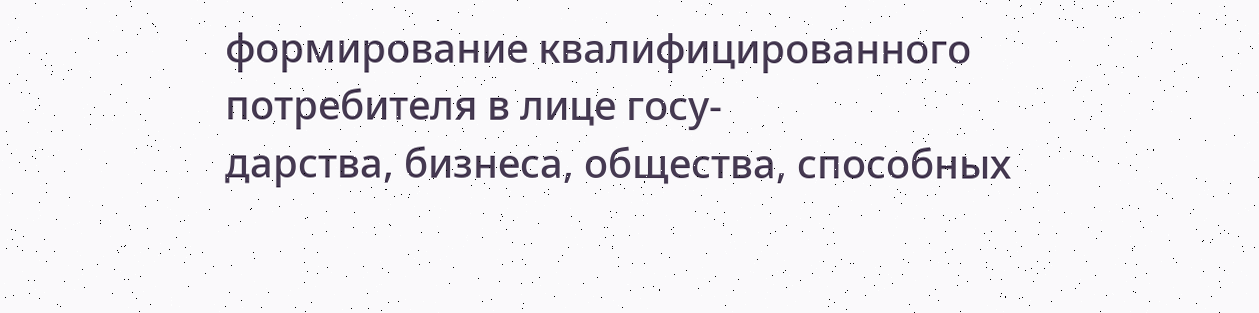формирование квалифицированного потребителя в лице госу-
дарства, бизнеса, общества, способных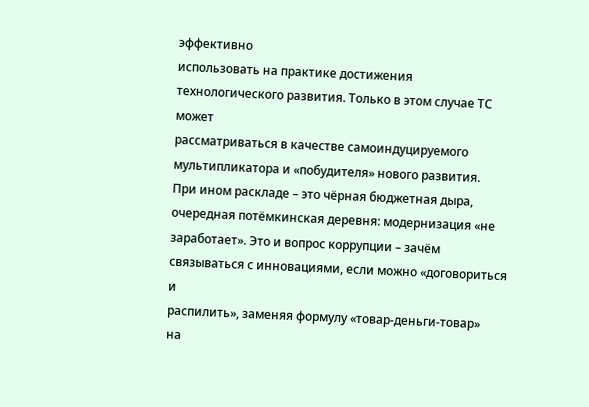эффективно
использовать на практике достижения технологического развития. Только в этом случае ТС может
рассматриваться в качестве самоиндуцируемого
мультипликатора и «побудителя» нового развития.
При ином раскладе – это чёрная бюджетная дыра,
очередная потёмкинская деревня: модернизация «не
заработает». Это и вопрос коррупции – зачём связываться с инновациями, если можно «договориться и
распилить», заменяя формулу «товар-деньги-товар»
на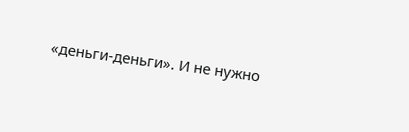«деньги-деньги». И не нужно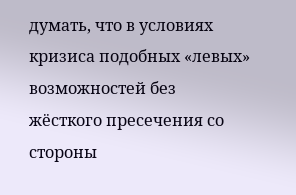думать, что в условиях кризиса подобных «левых» возможностей без
жёсткого пресечения со стороны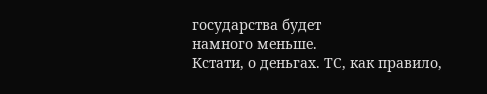государства будет
намного меньше.
Кстати, о деньгах. ТС, как правило,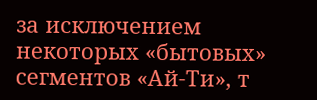за исключением некоторых «бытовых» сегментов «Ай-Ти», т